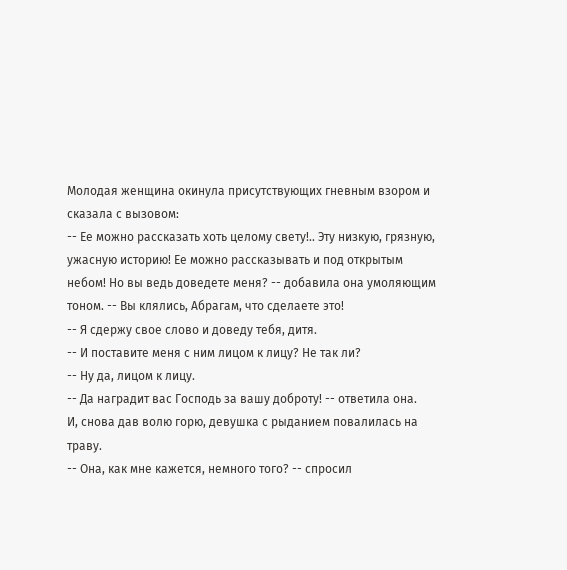Молодая женщина окинула присутствующих гневным взором и сказала с вызовом:
-- Ее можно рассказать хоть целому свету!.. Эту низкую, грязную, ужасную историю! Ее можно рассказывать и под открытым небом! Но вы ведь доведете меня? -- добавила она умоляющим тоном. -- Вы клялись, Абрагам, что сделаете это!
-- Я сдержу свое слово и доведу тебя, дитя.
-- И поставите меня с ним лицом к лицу? Не так ли?
-- Ну да, лицом к лицу.
-- Да наградит вас Господь за вашу доброту! -- ответила она.
И, снова дав волю горю, девушка с рыданием повалилась на траву.
-- Она, как мне кажется, немного того? -- спросил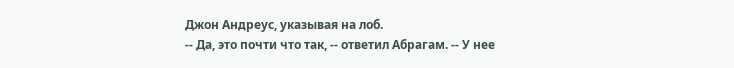Джон Андреус, указывая на лоб.
-- Да, это почти что так, -- ответил Абрагам. -- У нее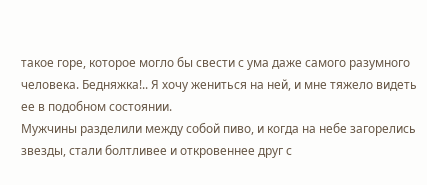такое горе, которое могло бы свести с ума даже самого разумного человека. Бедняжка!.. Я хочу жениться на ней, и мне тяжело видеть ее в подобном состоянии.
Мужчины разделили между собой пиво, и когда на небе загорелись звезды, стали болтливее и откровеннее друг с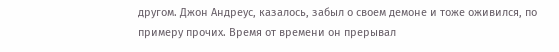другом. Джон Андреус, казалось, забыл о своем демоне и тоже оживился, по примеру прочих. Время от времени он прерывал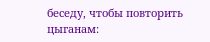беседу, чтобы повторить цыганам: